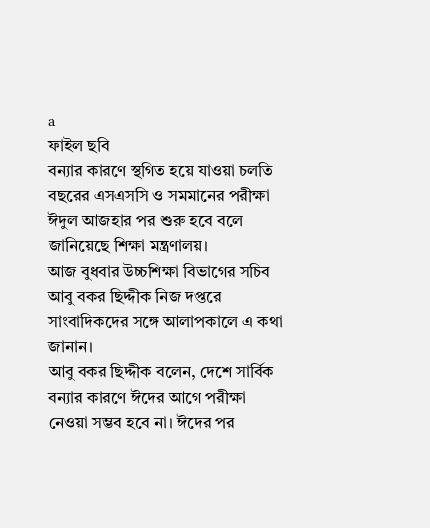a
ফাইল ছবি
বন্যার কারণে স্থগিত হয়ে যাওয়া চলতি বছরের এসএসসি ও সমমানের পরীক্ষা ঈদুল আজহার পর শুরু হবে বলে জানিয়েছে শিক্ষা মন্ত্রণালয়।
আজ বুধবার উচ্চশিক্ষা বিভাগের সচিব আবু বকর ছিদ্দীক নিজ দপ্তরে সাংবাদিকদের সঙ্গে আলাপকালে এ কথা জানান।
আবু বকর ছিদ্দীক বলেন, দেশে সার্বিক বন্যার কারণে ঈদের আগে পরীক্ষা নেওয়া সম্ভব হবে না। ঈদের পর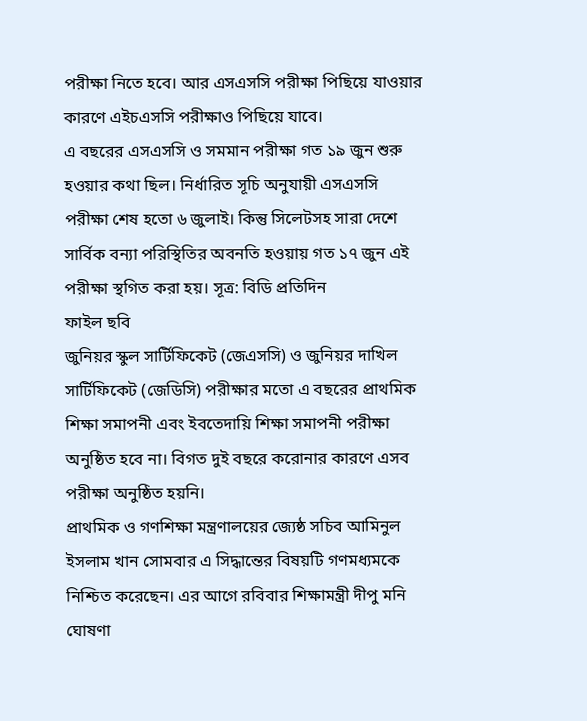পরীক্ষা নিতে হবে। আর এসএসসি পরীক্ষা পিছিয়ে যাওয়ার কারণে এইচএসসি পরীক্ষাও পিছিয়ে যাবে।
এ বছরের এসএসসি ও সমমান পরীক্ষা গত ১৯ জুন শুরু হওয়ার কথা ছিল। নির্ধারিত সূচি অনুযায়ী এসএসসি পরীক্ষা শেষ হতো ৬ জুলাই। কিন্তু সিলেটসহ সারা দেশে সার্বিক বন্যা পরিস্থিতির অবনতি হওয়ায় গত ১৭ জুন এই পরীক্ষা স্থগিত করা হয়। সূত্র: বিডি প্রতিদিন
ফাইল ছবি
জুনিয়র স্কুল সার্টিফিকেট (জেএসসি) ও জুনিয়র দাখিল সার্টিফিকেট (জেডিসি) পরীক্ষার মতো এ বছরের প্রাথমিক শিক্ষা সমাপনী এবং ইবতেদায়ি শিক্ষা সমাপনী পরীক্ষা অনুষ্ঠিত হবে না। বিগত দুই বছরে করোনার কারণে এসব পরীক্ষা অনুষ্ঠিত হয়নি।
প্রাথমিক ও গণশিক্ষা মন্ত্রণালয়ের জ্যেষ্ঠ সচিব আমিনুল ইসলাম খান সোমবার এ সিদ্ধান্তের বিষয়টি গণমধ্যমকে নিশ্চিত করেছেন। এর আগে রবিবার শিক্ষামন্ত্রী দীপু মনি ঘোষণা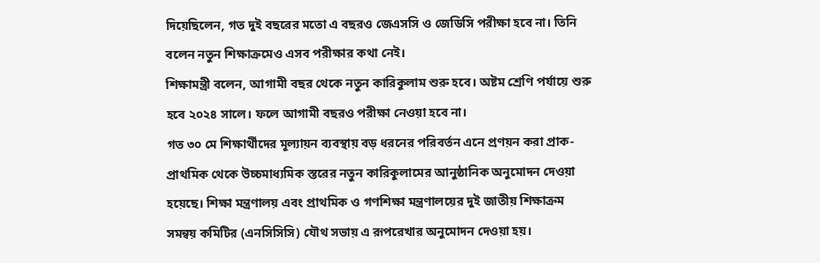দিয়েছিলেন, গত দুই বছরের মতো এ বছরও জেএসসি ও জেডিসি পরীক্ষা হবে না। তিনি বলেন নতুন শিক্ষাক্রমেও এসব পরীক্ষার কথা নেই।
শিক্ষামন্ত্রী বলেন, আগামী বছর থেকে নতুন কারিকুলাম শুরু হবে। অষ্টম শ্রেণি পর্যায়ে শুরু হবে ২০২৪ সালে। ফলে আগামী বছরও পরীক্ষা নেওয়া হবে না।
গত ৩০ মে শিক্ষার্থীদের মূল্যায়ন ব্যবস্থায় বড় ধরনের পরিবর্তন এনে প্রণয়ন করা প্রাক-প্রাথমিক থেকে উচ্চমাধ্যমিক স্তরের নতুন কারিকুলামের আনুষ্ঠানিক অনুমোদন দেওয়া হয়েছে। শিক্ষা মন্ত্রণালয় এবং প্রাথমিক ও গণশিক্ষা মন্ত্রণালয়ের দুই জাতীয় শিক্ষাক্রম সমন্বয় কমিটির (এনসিসিসি) যৌথ সভায় এ রূপরেখার অনুমোদন দেওয়া হয়।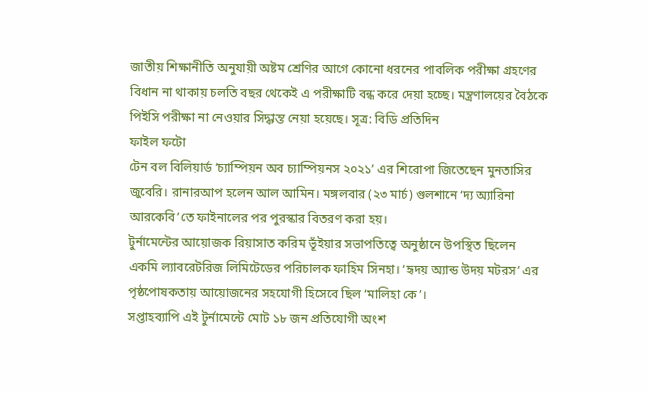জাতীয় শিক্ষানীতি অনুযায়ী অষ্টম শ্রেণির আগে কোনো ধরনের পাবলিক পরীক্ষা গ্রহণের বিধান না থাকায় চলতি বছর থেকেই এ পরীক্ষাটি বন্ধ করে দেয়া হচ্ছে। মন্ত্রণালয়ের বৈঠকে পিইসি পরীক্ষা না নেওয়ার সিদ্ধান্ত নেয়া হয়েছে। সূত্র: বিডি প্রতিদিন
ফাইল ফটো
টেন বল বিলিয়ার্ড ‘চ্যাম্পিয়ন অব চ্যাম্পিয়নস ২০২১’ এর শিরোপা জিতেছেন মুনতাসির জুবেরি। রানারআপ হলেন আল আমিন। মঙ্গলবার (২৩ মার্চ) গুলশানে ‘দ্য অ্যারিনা আরকেবি’তে ফাইনালের পর পুরস্কার বিতরণ করা হয়।
টুর্নামেন্টের আয়োজক রিয়াসাত করিম ভূঁইয়ার সভাপতিত্বে অনুষ্ঠানে উপস্থিত ছিলেন একমি ল্যাবরেটরিজ লিমিটেডের পরিচালক ফাহিম সিনহা। ‘হৃদয় অ্যান্ড উদয় মটরস’ এর পৃষ্ঠপোষকতায় আয়োজনের সহযোগী হিসেবে ছিল ‘মালিহা কে’।
সপ্তাহব্যাপি এই টুর্নামেন্টে মোট ১৮ জন প্রতিযোগী অংশ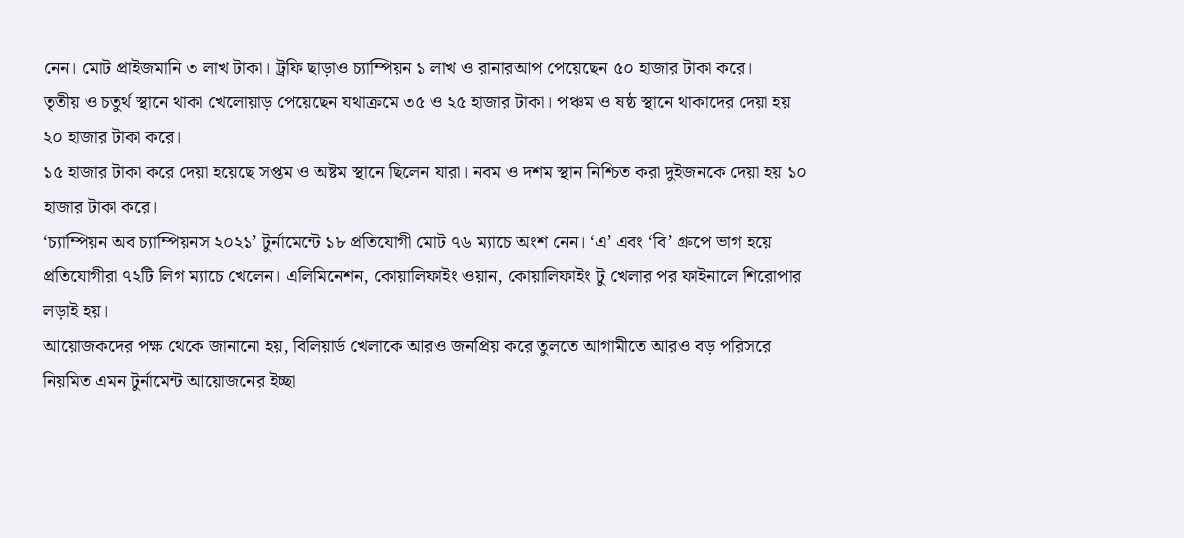নেন। মোট প্রাইজমানি ৩ লাখ টাকা। ট্রফি ছাড়াও চ্যাম্পিয়ন ১ লাখ ও রানারআপ পেয়েছেন ৫০ হাজার টাকা করে।
তৃতীয় ও চতুর্থ স্থানে থাকা খেলোয়াড় পেয়েছেন যথাক্রমে ৩৫ ও ২৫ হাজার টাকা। পঞ্চম ও ষষ্ঠ স্থানে থাকাদের দেয়া হয় ২০ হাজার টাকা করে।
১৫ হাজার টাকা করে দেয়া হয়েছে সপ্তম ও অষ্টম স্থানে ছিলেন যারা। নবম ও দশম স্থান নিশ্চিত করা দুইজনকে দেয়া হয় ১০ হাজার টাকা করে।
‘চ্যাম্পিয়ন অব চ্যাম্পিয়নস ২০২১’ টুর্নামেন্টে ১৮ প্রতিযোগী মোট ৭৬ ম্যাচে অংশ নেন। ‘এ’ এবং ‘বি’ গ্রুপে ভাগ হয়ে প্রতিযোগীরা ৭২টি লিগ ম্যাচে খেলেন। এলিমিনেশন, কোয়ালিফাইং ওয়ান, কোয়ালিফাইং টু খেলার পর ফাইনালে শিরোপার লড়াই হয়।
আয়োজকদের পক্ষ থেকে জানানো হয়, বিলিয়ার্ড খেলাকে আরও জনপ্রিয় করে তুলতে আগামীতে আরও বড় পরিসরে নিয়মিত এমন টুর্নামেন্ট আয়োজনের ইচ্ছা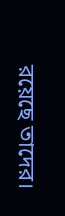রয়েছে তাদের।